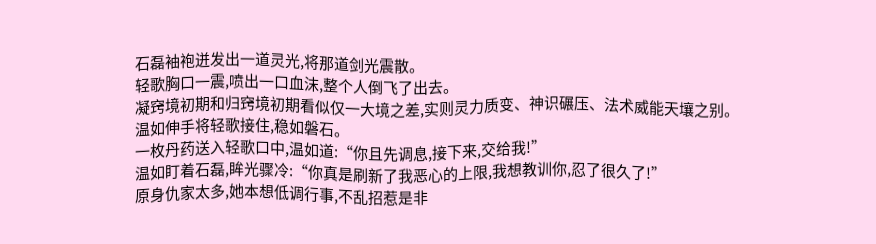石磊袖袍迸发出一道灵光,将那道剑光震散。
轻歌胸口一震,喷出一口血沫,整个人倒飞了出去。
凝窍境初期和归窍境初期看似仅一大境之差,实则灵力质变、神识碾压、法术威能天壤之别。
温如伸手将轻歌接住,稳如磐石。
一枚丹药送入轻歌口中,温如道:“你且先调息,接下来,交给我!”
温如盯着石磊,眸光骤冷:“你真是刷新了我恶心的上限,我想教训你,忍了很久了!”
原身仇家太多,她本想低调行事,不乱招惹是非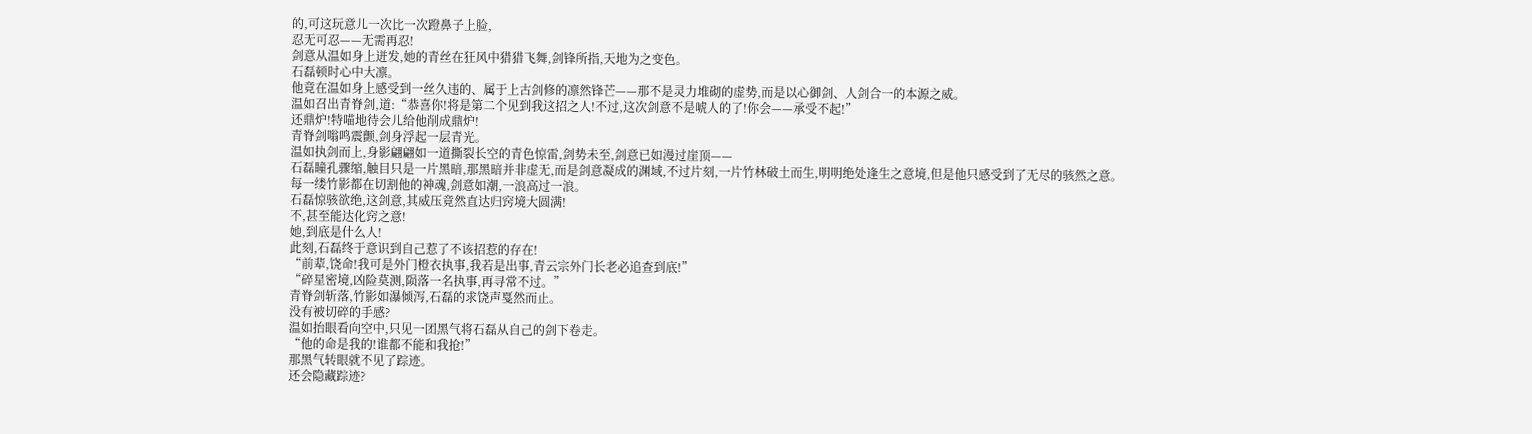的,可这玩意儿一次比一次蹬鼻子上脸,
忍无可忍——无需再忍!
剑意从温如身上迸发,她的青丝在狂风中猎猎飞舞,剑锋所指,天地为之变色。
石磊顿时心中大凛。
他竟在温如身上感受到一丝久违的、属于上古剑修的凛然锋芒——那不是灵力堆砌的虚势,而是以心御剑、人剑合一的本源之威。
温如召出青脊剑,道:“恭喜你!将是第二个见到我这招之人!不过,这次剑意不是唬人的了!你会——承受不起!”
还鼎炉!特喵地待会儿给他削成鼎炉!
青脊剑嗡鸣震颤,剑身浮起一层青光。
温如执剑而上,身影翩翩如一道撕裂长空的青色惊雷,剑势未至,剑意已如漫过崖顶——
石磊瞳孔骤缩,触目只是一片黑暗,那黑暗并非虚无,而是剑意凝成的渊域,不过片刻,一片竹林破土而生,明明绝处逢生之意境,但是他只感受到了无尽的骇然之意。
每一缕竹影都在切割他的神魂,剑意如潮,一浪高过一浪。
石磊惊骇欲绝,这剑意,其威压竟然直达归窍境大圆满!
不,甚至能达化窍之意!
她,到底是什么人!
此刻,石磊终于意识到自己惹了不该招惹的存在!
“前辈,饶命!我可是外门橙衣执事,我若是出事,青云宗外门长老必追查到底!”
“碎星密境,凶险莫测,陨落一名执事,再寻常不过。”
青脊剑斩落,竹影如瀑倾泻,石磊的求饶声戛然而止。
没有被切碎的手感?
温如抬眼看向空中,只见一团黑气将石磊从自己的剑下卷走。
“他的命是我的!谁都不能和我抢!”
那黑气转眼就不见了踪迹。
还会隐藏踪迹?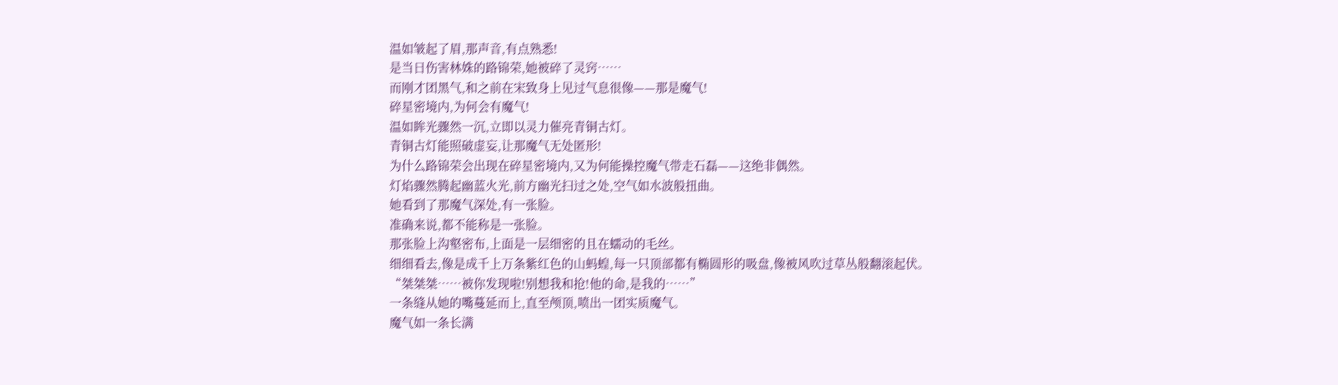温如皱起了眉,那声音,有点熟悉!
是当日伤害林姝的路锦荣,她被碎了灵窍……
而刚才团黑气,和之前在宋致身上见过气息很像——那是魔气!
碎星密境内,为何会有魔气!
温如眸光骤然一沉,立即以灵力催亮青铜古灯。
青铜古灯能照破虚妄,让那魔气无处匿形!
为什么路锦荣会出现在碎星密境内,又为何能操控魔气带走石磊——这绝非偶然。
灯焰骤然腾起幽蓝火光,前方幽光扫过之处,空气如水波般扭曲。
她看到了那魔气深处,有一张脸。
准确来说,都不能称是一张脸。
那张脸上沟壑密布,上面是一层细密的且在蠕动的毛丝。
细细看去,像是成千上万条紫红色的山蚂蝗,每一只顶部都有椭圆形的吸盘,像被风吹过草丛般翻滚起伏。
“桀桀桀……被你发现啦!别想我和抢!他的命,是我的……”
一条缝从她的嘴蔓延而上,直至颅顶,喷出一团实质魔气。
魔气如一条长满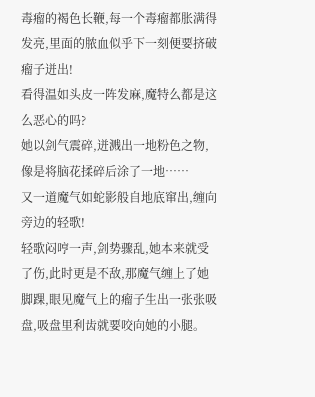毒瘤的褐色长鞭,每一个毒瘤都胀满得发亮,里面的脓血似乎下一刻便要挤破瘤子迸出!
看得温如头皮一阵发麻,魔特么都是这么恶心的吗?
她以剑气震碎,迸溅出一地粉色之物,像是将脑花揉碎后涂了一地……
又一道魔气如蛇影般自地底窜出,缠向旁边的轻歌!
轻歌闷哼一声,剑势骤乱,她本来就受了伤,此时更是不敌,那魔气缠上了她脚踝,眼见魔气上的瘤子生出一张张吸盘,吸盘里利齿就要咬向她的小腿。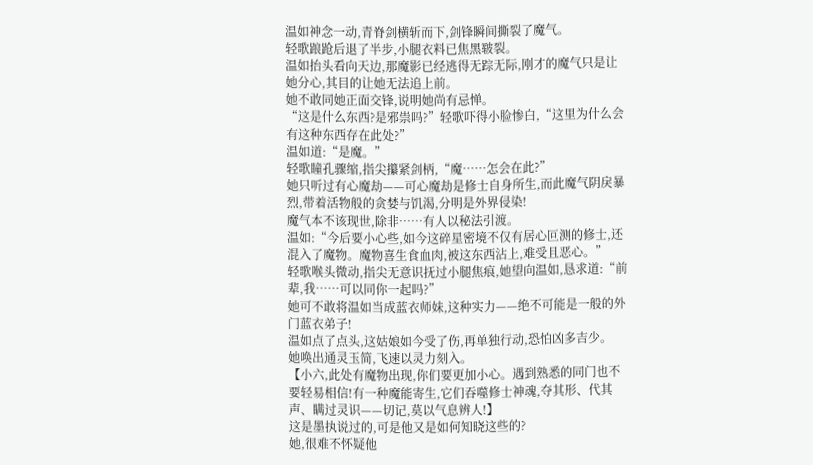温如神念一动,青脊剑横斩而下,剑锋瞬间撕裂了魔气。
轻歌踉跄后退了半步,小腿衣料已焦黑皲裂。
温如抬头看向天边,那魔影已经逃得无踪无际,刚才的魔气只是让她分心,其目的让她无法追上前。
她不敢同她正面交锋,说明她尚有忌惮。
“这是什么东西?是邪祟吗?”轻歌吓得小脸惨白,“这里为什么会有这种东西存在此处?”
温如道:“是魔。”
轻歌瞳孔骤缩,指尖攥紧剑柄,“魔……怎会在此?”
她只听过有心魔劫——可心魔劫是修士自身所生,而此魔气阴戾暴烈,带着活物般的贪婪与饥渴,分明是外界侵染!
魔气本不该现世,除非……有人以秘法引渡。
温如:“今后要小心些,如今这碎星密境不仅有居心叵测的修士,还混入了魔物。魔物喜生食血肉,被这东西沾上,难受且恶心。”
轻歌喉头微动,指尖无意识抚过小腿焦痕,她望向温如,恳求道:“前辈,我……可以同你一起吗?”
她可不敢将温如当成蓝衣师妹,这种实力——绝不可能是一般的外门蓝衣弟子!
温如点了点头,这姑娘如今受了伤,再单独行动,恐怕凶多吉少。
她唤出通灵玉简,飞速以灵力刻入。
【小六,此处有魔物出现,你们要更加小心。遇到熟悉的同门也不要轻易相信!有一种魔能寄生,它们吞噬修士神魂,夺其形、代其声、瞒过灵识——切记,莫以气息辨人!】
这是墨执说过的,可是他又是如何知晓这些的?
她,很难不怀疑他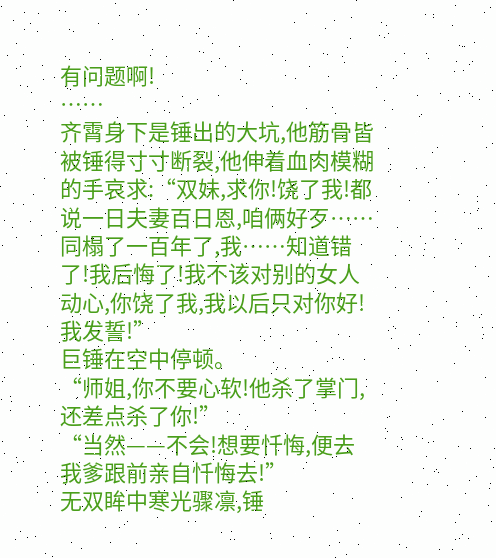有问题啊!
……
齐霄身下是锤出的大坑,他筋骨皆被锤得寸寸断裂,他伸着血肉模糊的手哀求:“双妹,求你!饶了我!都说一日夫妻百日恩,咱俩好歹……同榻了一百年了,我……知道错了!我后悔了!我不该对别的女人动心,你饶了我,我以后只对你好!我发誓!”
巨锤在空中停顿。
“师姐,你不要心软!他杀了掌门,还差点杀了你!”
“当然——不会!想要忏悔,便去我爹跟前亲自忏悔去!”
无双眸中寒光骤凛,锤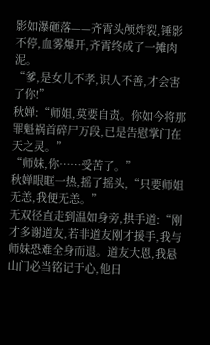影如瀑砸落——齐霄头颅炸裂,锤影不停,血雾爆开,齐霄终成了一摊肉泥。
“爹,是女儿不孝,识人不善,才会害了你!”
秋婵:“师姐,莫要自责。你如今将那罪魁祸首碎尸万段,已是告慰掌门在天之灵。”
“师妹,你……受苦了。”
秋婵眼眶一热,摇了摇头,“只要师姐无恙,我便无恙。”
无双径直走到温如身旁,拱手道:“刚才多谢道友,若非道友刚才援手,我与师妹恐难全身而退。道友大恩,我悬山门必当铭记于心,他日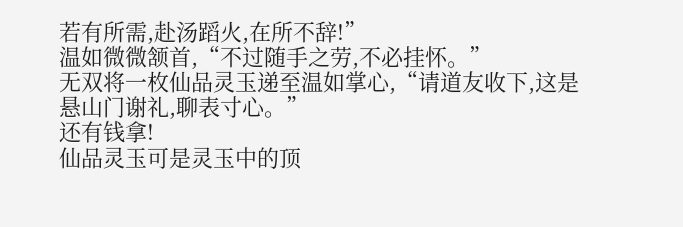若有所需,赴汤蹈火,在所不辞!”
温如微微颔首,“不过随手之劳,不必挂怀。”
无双将一枚仙品灵玉递至温如掌心,“请道友收下,这是悬山门谢礼,聊表寸心。”
还有钱拿!
仙品灵玉可是灵玉中的顶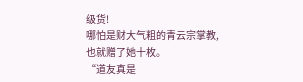级货!
哪怕是财大气粗的青云宗掌教,也就赠了她十枚。
“道友真是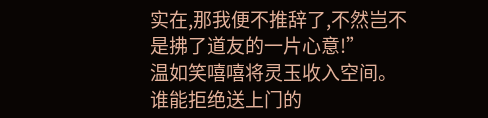实在,那我便不推辞了,不然岂不是拂了道友的一片心意!”
温如笑嘻嘻将灵玉收入空间。
谁能拒绝送上门的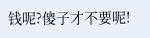钱呢?傻子才不要呢!